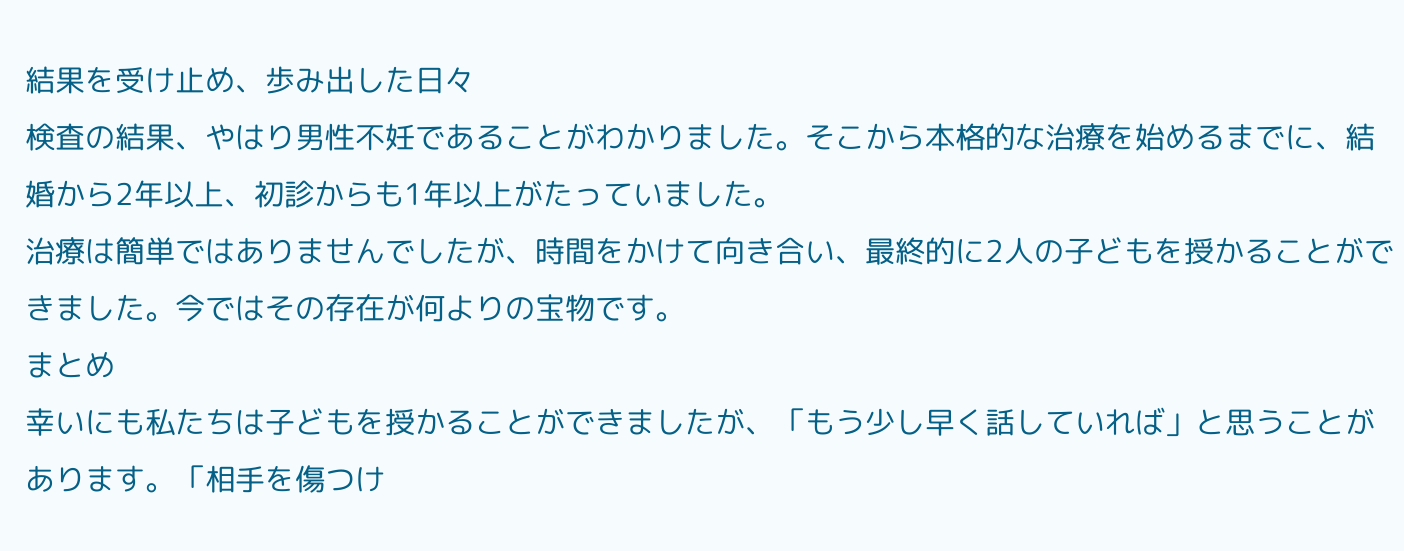結果を受け止め、歩み出した日々
検査の結果、やはり男性不妊であることがわかりました。そこから本格的な治療を始めるまでに、結婚から2年以上、初診からも1年以上がたっていました。
治療は簡単ではありませんでしたが、時間をかけて向き合い、最終的に2人の子どもを授かることができました。今ではその存在が何よりの宝物です。
まとめ
幸いにも私たちは子どもを授かることができましたが、「もう少し早く話していれば」と思うことがあります。「相手を傷つけ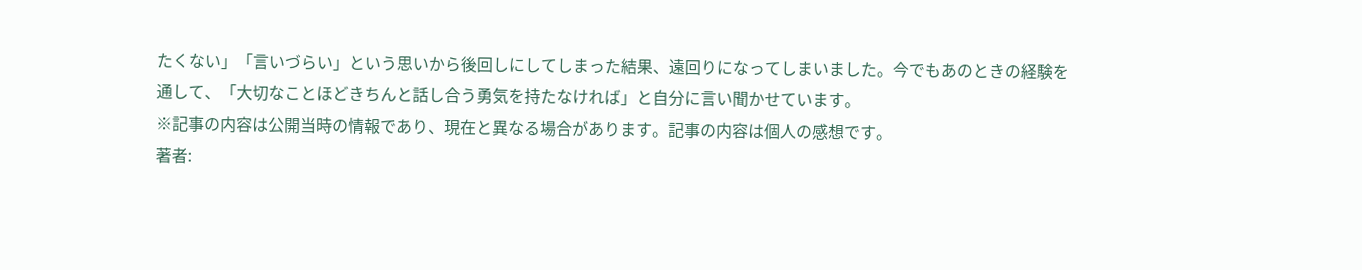たくない」「言いづらい」という思いから後回しにしてしまった結果、遠回りになってしまいました。今でもあのときの経験を通して、「大切なことほどきちんと話し合う勇気を持たなければ」と自分に言い聞かせています。
※記事の内容は公開当時の情報であり、現在と異なる場合があります。記事の内容は個人の感想です。
著者: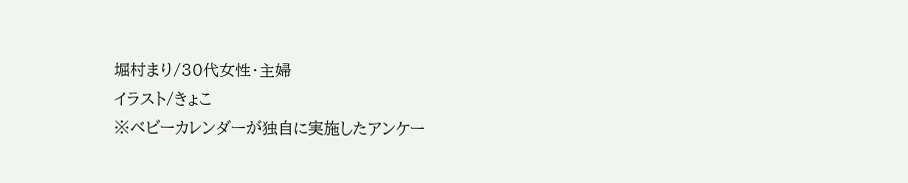堀村まり/30代女性・主婦
イラスト/きょこ
※ベビーカレンダーが独自に実施したアンケー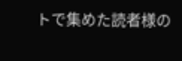トで集めた読者様の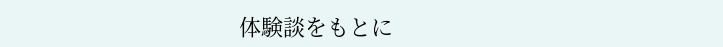体験談をもとに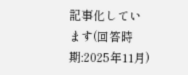記事化しています(回答時期:2025年11月)